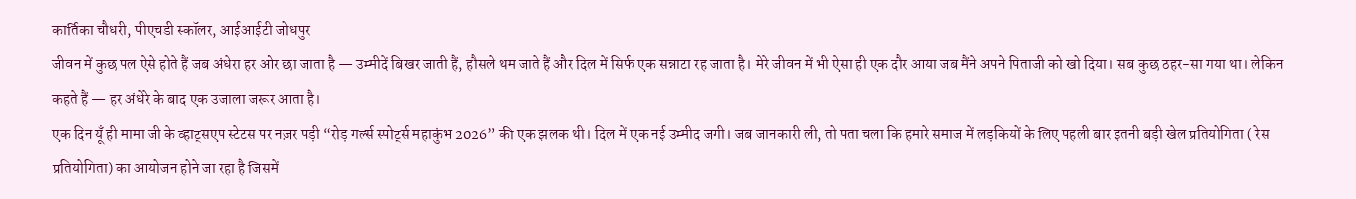कार्तिका चौधरी, पीएचडी स्कॉलर, आईआईटी जोधपुर
जीवन में कुछ पल ऐसे होते हैं जब अंधेरा हर ओर छा जाता है — उम्मीदें बिखर जाती हैं, हौसले थम जाते हैं और दिल में सिर्फ एक सन्नाटा रह जाता है। मेरे जीवन में भी ऐसा ही एक दौर आया जब मैंने अपने पिताजी को खो दिया। सब कुछ ठहर-सा गया था। लेकिन कहते हैं — हर अंधेरे के बाद एक उजाला जरूर आता है।
एक दिन यूँ ही मामा जी के व्हाट्सएप स्टेटस पर नज़र पड़ी “रोड़ गर्ल्स स्पोर्ट्स महाकुंभ 2026” की एक झलक थी। दिल में एक नई उम्मीद जगी। जब जानकारी ली, तो पता चला कि हमारे समाज में लड़कियों के लिए पहली बार इतनी बड़ी खेल प्रतियोगिता ( रेस प्रतियोगिता) का आयोजन होने जा रहा है जिसमें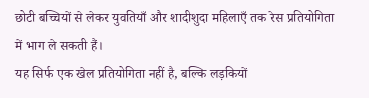छोटी बच्चियों से लेकर युवतियाँ और शादीशुदा महिलाएँ तक रेस प्रतियोगिता में भाग ले सकती हैं।
यह सिर्फ एक खेल प्रतियोगिता नहीं है, बल्कि लड़कियों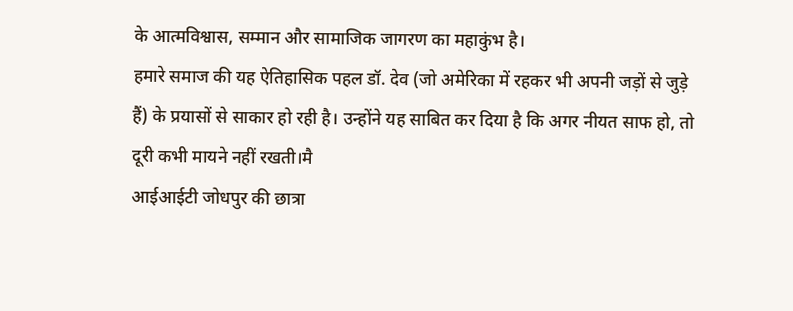के आत्मविश्वास, सम्मान और सामाजिक जागरण का महाकुंभ है।
हमारे समाज की यह ऐतिहासिक पहल डॉ. देव (जो अमेरिका में रहकर भी अपनी जड़ों से जुड़े हैं) के प्रयासों से साकार हो रही है। उन्होंने यह साबित कर दिया है कि अगर नीयत साफ हो, तो दूरी कभी मायने नहीं रखती।मै
आईआईटी जोधपुर की छात्रा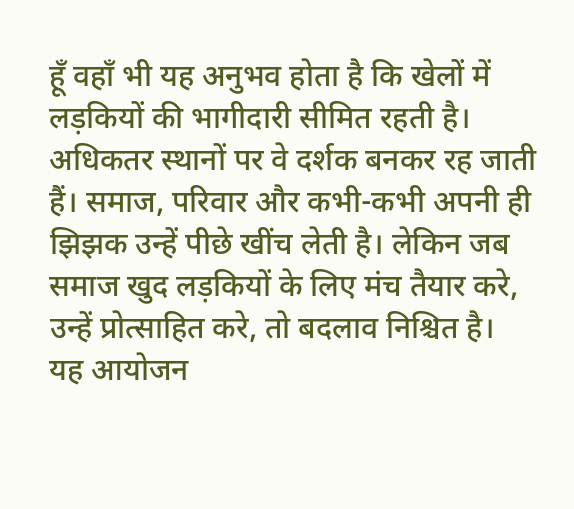हूँ वहाँ भी यह अनुभव होता है कि खेलों में लड़कियों की भागीदारी सीमित रहती है। अधिकतर स्थानों पर वे दर्शक बनकर रह जाती हैं। समाज, परिवार और कभी-कभी अपनी ही झिझक उन्हें पीछे खींच लेती है। लेकिन जब समाज खुद लड़कियों के लिए मंच तैयार करे, उन्हें प्रोत्साहित करे, तो बदलाव निश्चित है।
यह आयोजन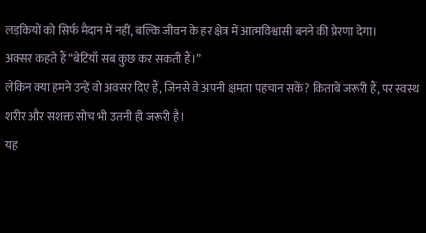लड़कियों को सिर्फ मैदान में नहीं, बल्कि जीवन के हर क्षेत्र में आत्मविश्वासी बनने की प्रेरणा देगा।
अक्सर कहते हैं “बेटियाँ सब कुछ कर सकती हैं।”
लेकिन क्या हमने उन्हें वो अवसर दिए हैं, जिनसे वे अपनी क्षमता पहचान सकें? किताबें जरूरी हैं, पर स्वस्थ शरीर और सशक्त सोच भी उतनी ही जरूरी है।
यह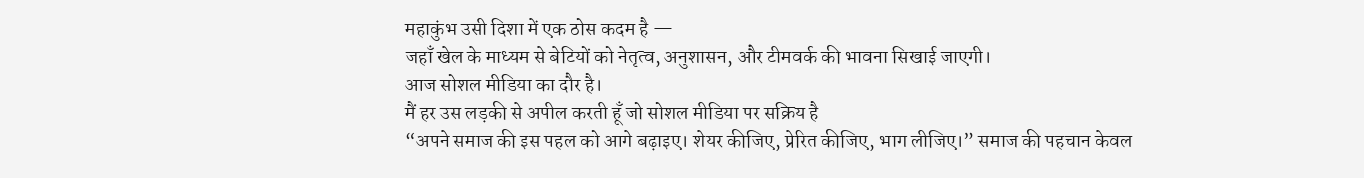महाकुंभ उसी दिशा में एक ठोस कदम है —
जहाँ खेल के माध्यम से बेटियों को नेतृत्व, अनुशासन, और टीमवर्क की भावना सिखाई जाएगी।
आज सोशल मीडिया का दौर है।
मैं हर उस लड़की से अपील करती हूँ जो सोशल मीडिया पर सक्रिय है
“अपने समाज की इस पहल को आगे बढ़ाइए। शेयर कीजिए, प्रेरित कीजिए, भाग लीजिए।” समाज की पहचान केवल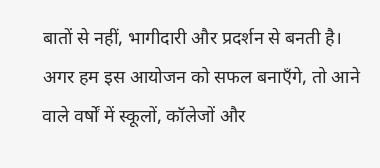बातों से नहीं, भागीदारी और प्रदर्शन से बनती है।
अगर हम इस आयोजन को सफल बनाएँगे, तो आने वाले वर्षों में स्कूलों, कॉलेजों और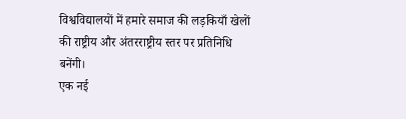विश्वविद्यालयों में हमारे समाज की लड़कियाँ खेलों की राष्ट्रीय और अंतरराष्ट्रीय स्तर पर प्रतिनिधि बनेंगी।
एक नई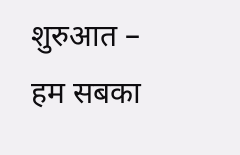शुरुआत – हम सबका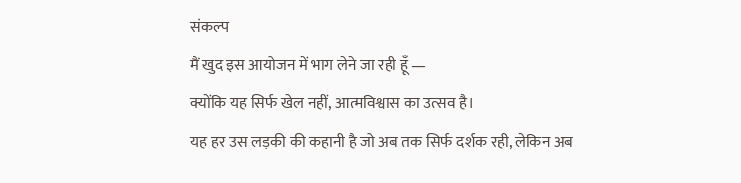संकल्प
मैं खुद इस आयोजन में भाग लेने जा रही हूँ —
क्योंकि यह सिर्फ खेल नहीं, आत्मविश्वास का उत्सव है।
यह हर उस लड़की की कहानी है जो अब तक सिर्फ दर्शक रही, लेकिन अब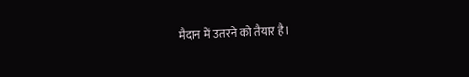मैदान में उतरने को तैयार है।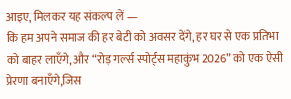आइए, मिलकर यह संकल्प लें —
कि हम अपने समाज की हर बेटी को अवसर देंगे, हर घर से एक प्रतिभा को बाहर लाएँगे, और “रोड़ गर्ल्स स्पोर्ट्स महाकुंभ 2026” को एक ऐसी प्रेरणा बनाएँगे,जिस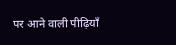पर आने वाली पीढ़ियाँ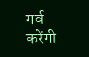गर्व करेंगी